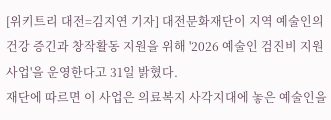[위키트리 대전=김지연 기자] 대전문화재단이 지역 예술인의 건강 증긴과 창작활동 지원을 위해 '2026 예술인 검진비 지원사업'을 운영한다고 31일 밝혔다.
재단에 따르면 이 사업은 의료복지 사각지대에 놓은 예술인을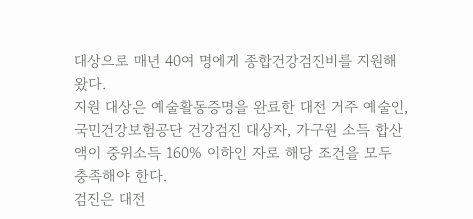대상으로 매년 40여 명에게 종합건강검진비를 지원해 왔다.
지원 대상은 예술활동증명을 완료한 대전 거주 예술인, 국민건강보험공단 건강검진 대상자, 가구원 소득 합산액이 중위소득 160% 이하인 자로 해당 조건을 모두 충족해야 한다.
검진은 대전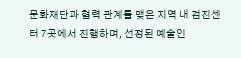문화재단과 협력 관계를 맺은 지역 내 검진센터 7곳에서 진행하며, 선정된 예술인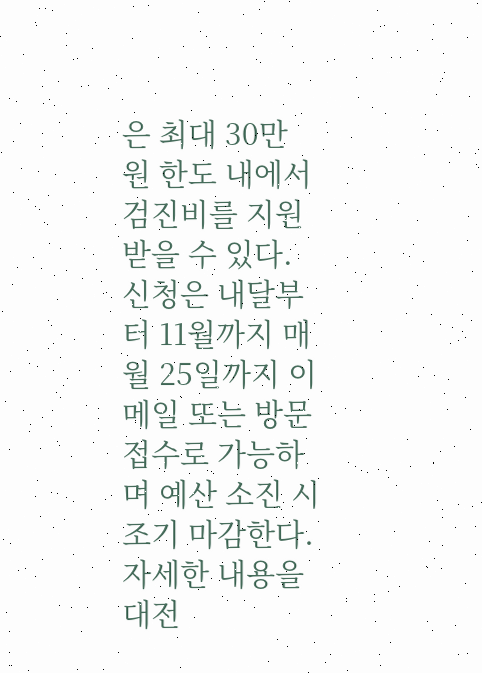은 최대 30만 원 한도 내에서 검진비를 지원받을 수 있다.
신청은 내달부터 11월까지 매월 25일까지 이메일 또는 방문 접수로 가능하며 예산 소진 시 조기 마감한다.
자세한 내용을 대전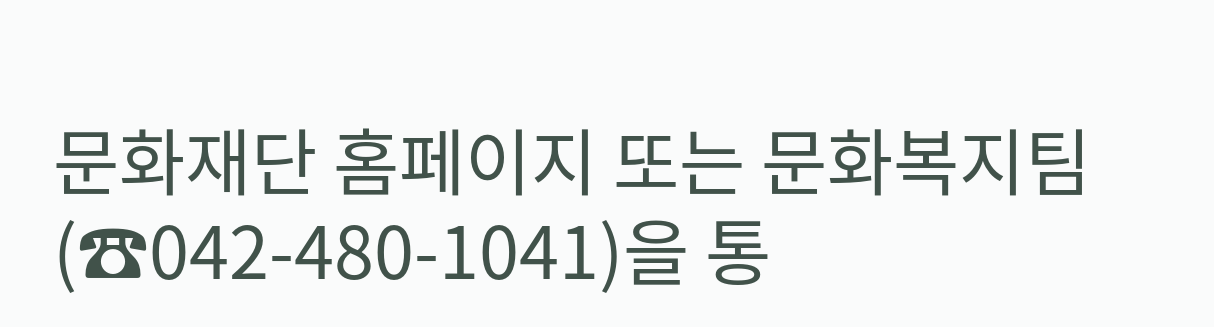문화재단 홈페이지 또는 문화복지팀(☎042-480-1041)을 통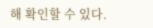해 확인할 수 있다.